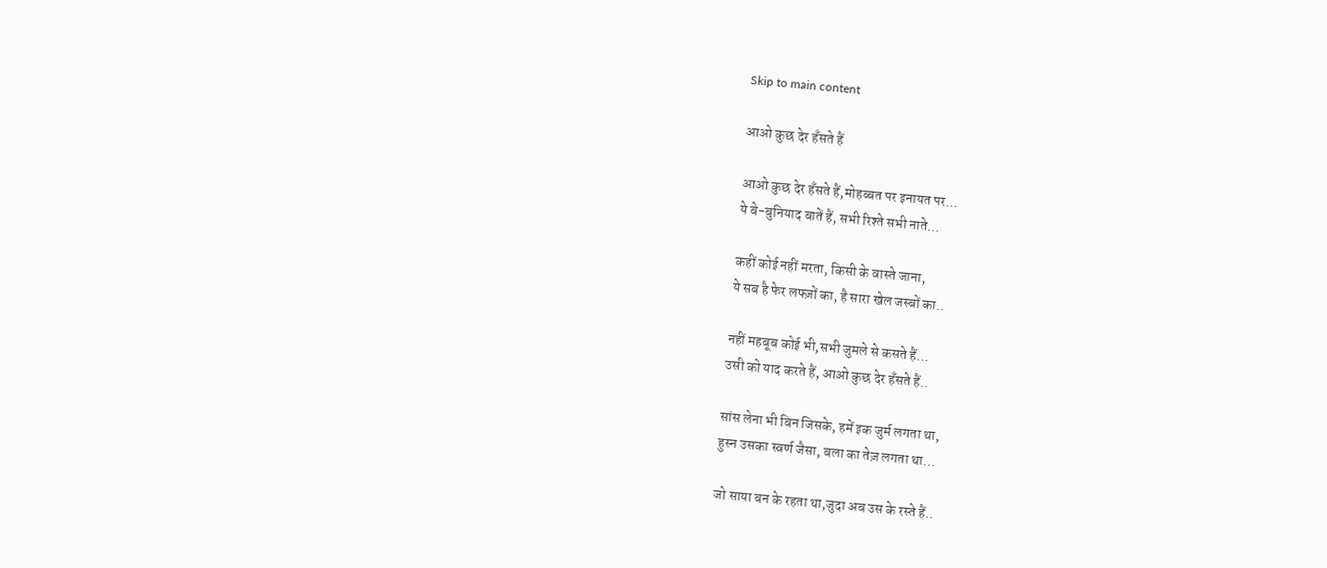Skip to main content

आओ कुछ देर हँसते हैं

आओ कुछ देर हँसते हैं,मोहब्बत पर इनायत पर…
ये बे-बुनियाद बातें हैं, सभी रिश्ते सभी नाते…

कहीं कोई नहीं मरता, किसी के वास्ते जाना,
ये सब है फेर लफ्ज़ों का, है सारा खेल जस्बों का..

नहीं महबूब कोई भी,सभी जुमले से कसते हैं…
उसी को याद करते हैं, आओ कुछ देर हँसते हैं..

सांस लेना भी बिन जिसके, हमें इक जुर्म लगता था,
हुस्न उसका स्वर्ण जैसा, बला का तेज़ लगता था…

जो साया बन के रहता था,जुदा अब उस के रस्ते हैं..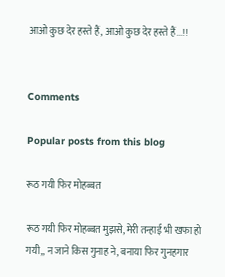आओ कुछ देर हस्ते हैं, आओ कुछ देर हस्ते हैं...!!


Comments

Popular posts from this blog

रूठ गयी फिर मोहब्बत

रूठ गयी फिर मोहब्बत मुझसे, मेरी तन्हाई भी खफा हो गयी,, न जाने किस गुनाह ने, बनाया फिर गुनहगार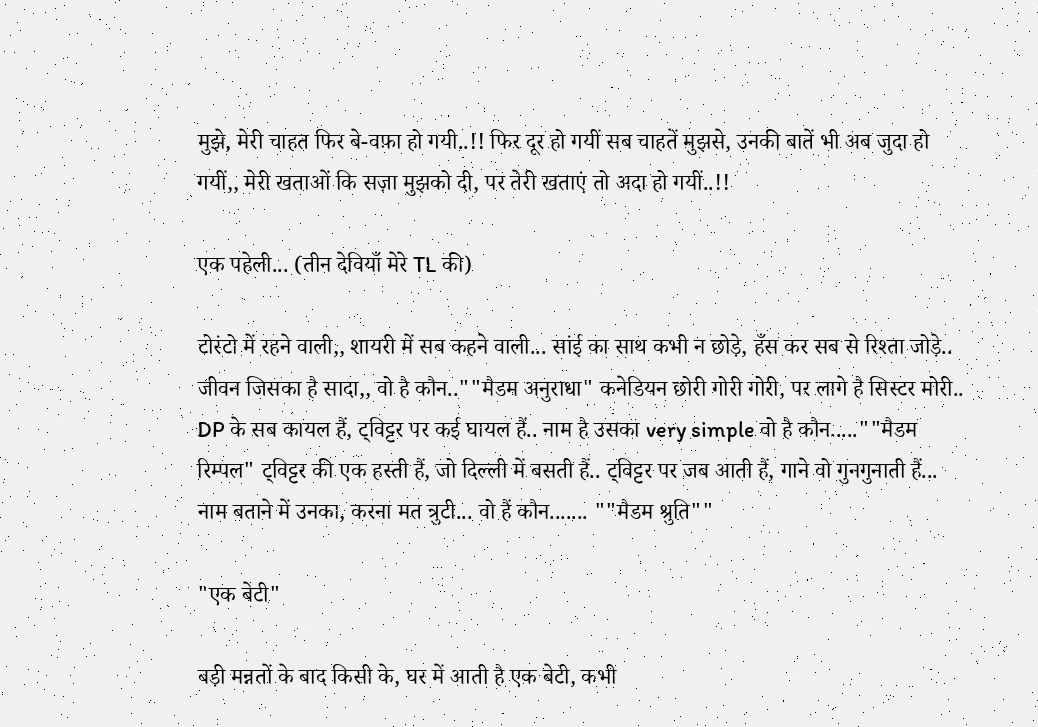मुझे, मेरी चाहत फिर बे-वफ़ा हो गयी..!! फिर दूर हो गयीं सब चाहतें मुझसे, उनकी बातें भी अब जुदा हो गयीं,, मेरी खताओं कि सज़ा मुझको दी, पर तेरी खताएं तो अदा हो गयीं..!!

एक पहेली... (तीन देवियाँ मेरे TL की)

टोरंटो में रहने वाली,, शायरी में सब कहने वाली... सांई का साथ कभी न छोड़े, हँस कर सब से रिश्ता जोड़े.. जीवन जिसका है सादा,, वो है कौन..""मैडम अनुराधा" कनेडियन छोरी गोरी गोरी, पर लागे है सिस्टर मोरी.. DP के सब कायल हैं, ट्विट्टर पर कई घायल हैं.. नाम है उसका very simple वो है कौन.....""मैडम रिम्पल" ट्विट्टर की एक हस्ती हैं, जो दिल्ली में बसती हैं.. ट्विट्टर पर जब आती हैं, गाने वो गुनगुनाती हैं... नाम बताने में उनका, करना मत त्रुटी... वो हैं कौन....... ""मैडम श्रुति""

"एक बेटी"

बड़ी मन्नतों के बाद किसी के, घर में आती है एक बेटी, कभी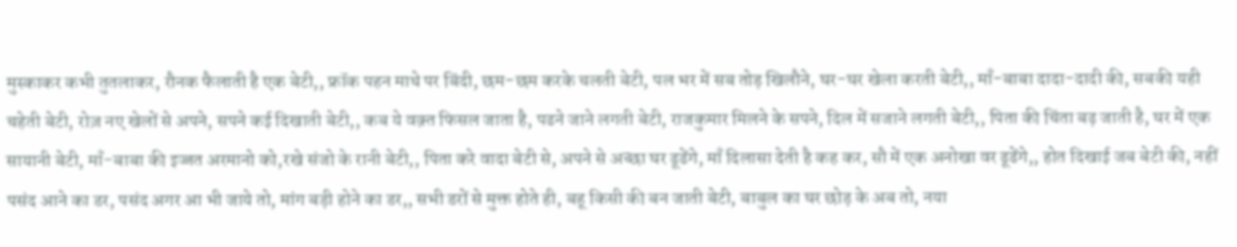मुस्काकर कभी तुतलाकर, रौनक फैलाती है एक बेटी,, फ्रॉक पहन माथे पर बिंदी, छम-छम करके चलती बेटी, पल भर में सब तोड़ खिलौने, घर-घर खेला करती बेटी,, माँ-बाबा दादा-दादी की, सबकी यही चहेती बेटी, रोज़ नए खेलों से अपने, सपने कई दिखाती बेटी,, कब ये वक़्त फिसल जाता है, पढने जाने लगती बेटी, राजकुमार मिलने के सपने, दिल में सजाने लगती बेटी,, पिता की चिंता बढ़ जाती है, घर में एक सायानी बेटी, माँ-बाबा की इज्जत अरमानो को,रखे संजो के रानी बेटी,, पिता करे वादा बेटी से, अपने से अच्छा घर ढूढेंगे, माँ दिलासा देती है कह कर, सौ में एक अनोखा वर ढूढेंगे,, होत दिखाई जब बेटी की, नहीं पसंद आने का डर, पसंद अगर आ भी जाये तो, मांग बड़ी होने का डर,, सभी डरों से मुक्त होते ही, बहू किसी की बन जाती बेटी, बाबुल का घर छोड़ के अब तो, नया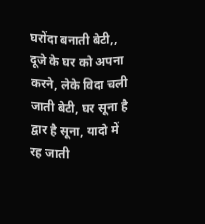घरोंदा बनाती बेटी,, दूजे के घर को अपना करने, लेके विदा चली जाती बेटी, घर सूना है द्वार है सूना, यादो में रह जाती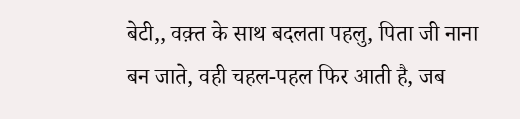बेटी,, वक़्त के साथ बदलता पहलु, पिता जी नाना बन जाते, वही चहल-पहल फिर आती है, जब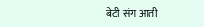बेटी संग आती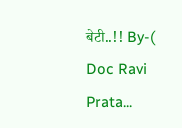बेटी..!! By-( Doc Ravi Prata...